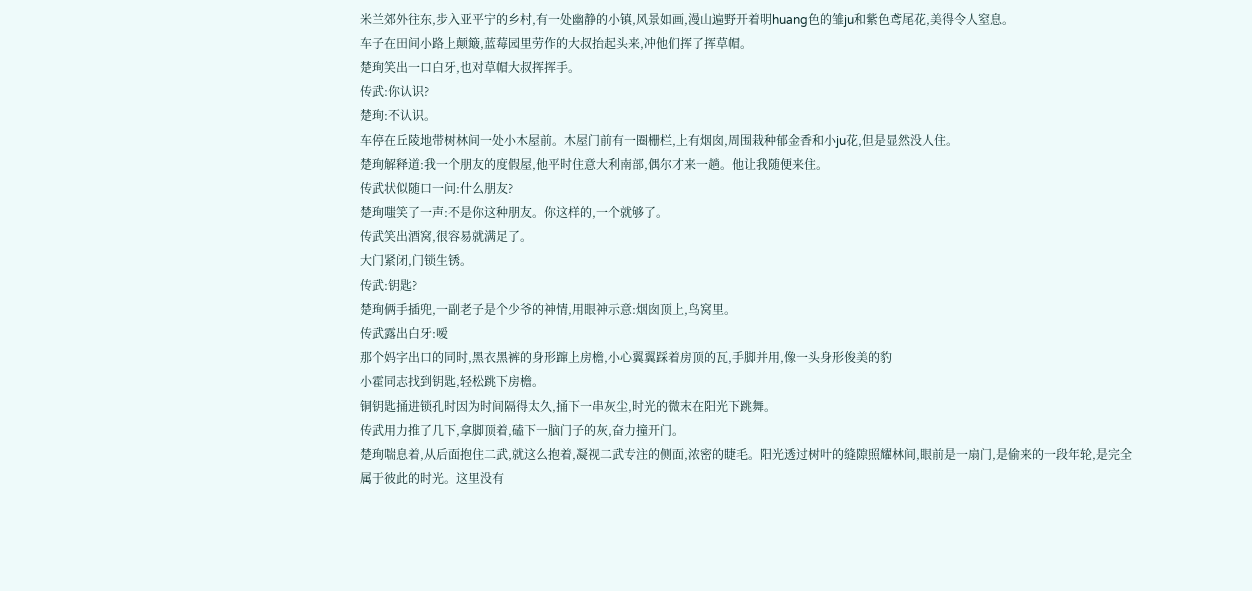米兰郊外往东,步入亚平宁的乡村,有一处幽静的小镇,风景如画,漫山遍野开着明huang色的雏ju和紫色鸢尾花,美得令人窒息。
车子在田间小路上颠簸,蓝莓园里劳作的大叔抬起头来,冲他们挥了挥草帽。
楚珣笑出一口白牙,也对草帽大叔挥挥手。
传武:你认识?
楚珣:不认识。
车停在丘陵地带树林间一处小木屋前。木屋门前有一圈栅栏,上有烟囱,周围栽种郁金香和小ju花,但是显然没人住。
楚珣解释道:我一个朋友的度假屋,他平时住意大利南部,偶尔才来一趟。他让我随便来住。
传武状似随口一问:什么朋友?
楚珣嗤笑了一声:不是你这种朋友。你这样的,一个就够了。
传武笑出酒窝,很容易就满足了。
大门紧闭,门锁生锈。
传武:钥匙?
楚珣俩手插兜,一副老子是个少爷的神情,用眼神示意:烟囱顶上,鸟窝里。
传武露出白牙:嗳
那个妈字出口的同时,黑衣黑裤的身形蹿上房檐,小心翼翼踩着房顶的瓦,手脚并用,像一头身形俊美的豹
小霍同志找到钥匙,轻松跳下房檐。
铜钥匙捅进锁孔时因为时间隔得太久,捅下一串灰尘,时光的微末在阳光下跳舞。
传武用力推了几下,拿脚顶着,磕下一脑门子的灰,奋力撞开门。
楚珣喘息着,从后面抱住二武,就这么抱着,凝视二武专注的侧面,浓密的睫毛。阳光透过树叶的缝隙照耀林间,眼前是一扇门,是偷来的一段年轮,是完全属于彼此的时光。这里没有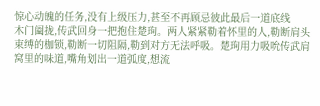惊心动魄的任务,没有上级压力,甚至不再顾忌彼此最后一道底线
木门阖拢,传武回身一把抱住楚珣。两人紧紧勒着怀里的人,勒断肩头束缚的枷锁,勒断一切阻隔,勒到对方无法呼吸。楚珣用力吸吮传武肩窝里的味道,嘴角划出一道弧度,想流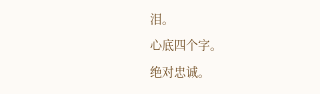泪。
心底四个字。
绝对忠诚。